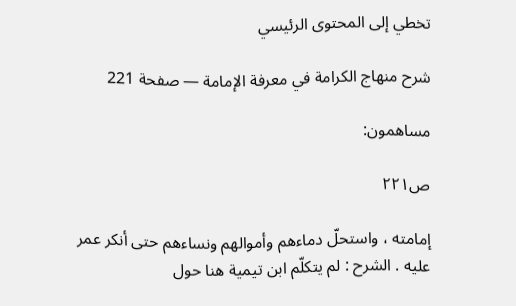تخطي إلى المحتوى الرئيسي

شرح منهاج الكرامة في معرفة الإمامة — صفحة 221

مساهمون:

ص٢٢١

إمامته ، واستحلّ دماءهم وأموالهم ونساءهم حتى أنكر عمر عليه . الشرح : لم يتكلّم ابن تيمية هنا حول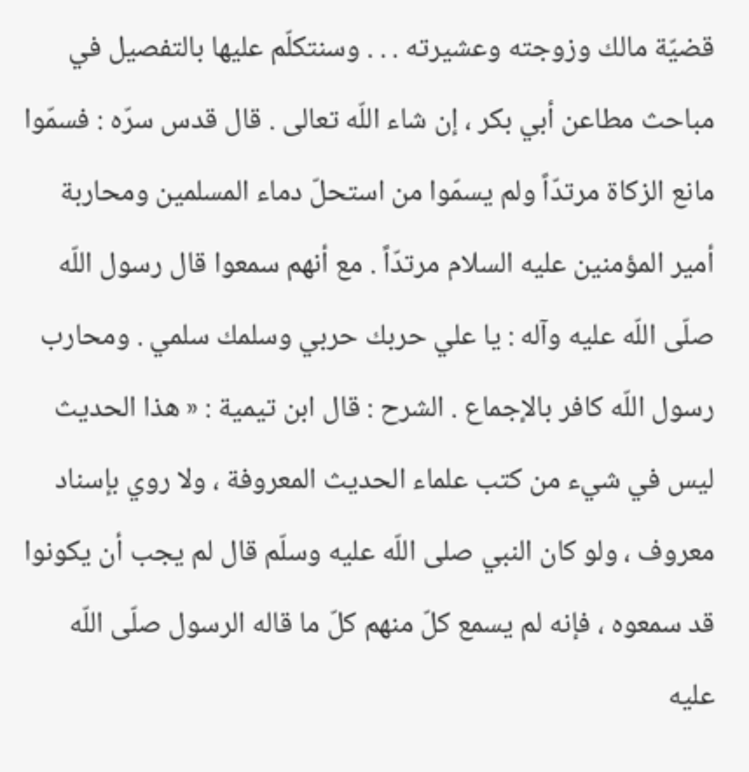قضيّة مالك وزوجته وعشيرته . . . وسنتكلّم عليها بالتفصيل في مباحث مطاعن أبي بكر ، إن شاء اللّه تعالى . قال قدس سرّه : فسمّوا مانع الزكاة مرتدّاً ولم يسمّوا من استحلّ دماء المسلمين ومحاربة أمير المؤمنين عليه السلام مرتدّاً . مع أنهم سمعوا قال رسول اللّه صلّى اللّه عليه وآله : يا علي حربك حربي وسلمك سلمي . ومحارب رسول اللّه كافر بالإجماع . الشرح : قال ابن تيمية : « هذا الحديث ليس في شيء من كتب علماء الحديث المعروفة ، ولا روي بإسناد معروف ، ولو كان النبي صلى اللّه عليه وسلّم قال لم يجب أن يكونوا قد سمعوه ، فإنه لم يسمع كلّ منهم كلّ ما قاله الرسول صلّى اللّه عليه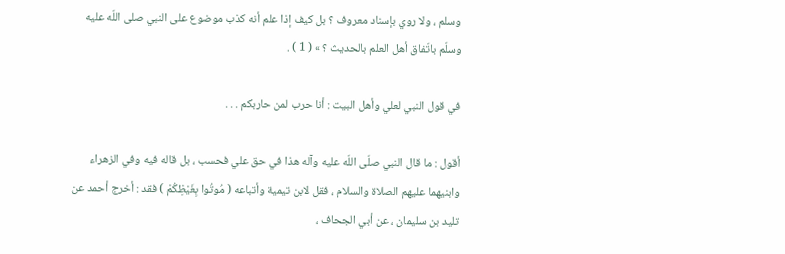وسلم ، ولا روي بإسناد معروف ؟ بل كيف إذا علم أنه كذب موضوع على النبي صلى اللّه عليه وسلّم باتّفاق أهل العلم بالحديث ؟ » ( 1 ) .

في قول النبي لعلي وأهل البيت : أنا حرب لمن حاربكم . . .

أقول : ما قال النبي صلّى اللّه عليه وآله هذا في حق علي فحسب ، بل قاله فيه وفي الزهراء وابنيهما عليهم الصلاة والسلام ، فقل لابن تيمية وأتباعه ( مُوتُوا بِغَيْظِكُمْ ) فقد : أخرج أحمد عن تليد بن سليمان ، عن أبي الجحاف ،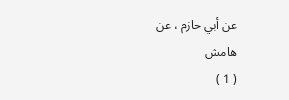عن أبي حازم ، عن
هامش
( 1 )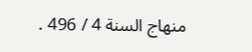منهاج السنة 4 / 496 .